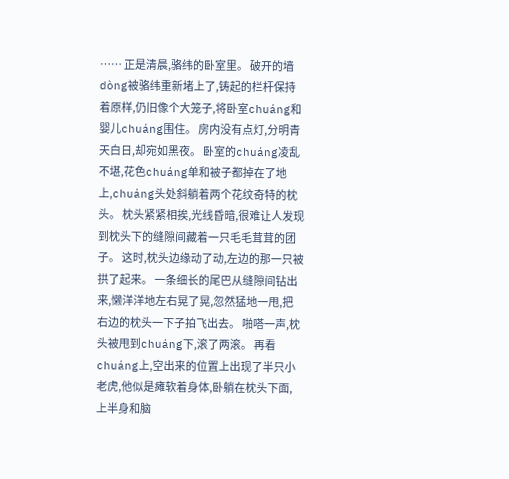…… 正是清晨,骆纬的卧室里。 破开的墙dòng被骆纬重新堵上了,铸起的栏杆保持着原样,仍旧像个大笼子,将卧室chuáng和婴儿chuáng围住。 房内没有点灯,分明青天白日,却宛如黑夜。 卧室的chuáng凌乱不堪,花色chuáng单和被子都掉在了地上,chuáng头处斜躺着两个花纹奇特的枕头。 枕头紧紧相挨,光线昏暗,很难让人发现到枕头下的缝隙间藏着一只毛毛茸茸的团子。 这时,枕头边缘动了动,左边的那一只被拱了起来。 一条细长的尾巴从缝隙间钻出来,懒洋洋地左右晃了晃,忽然猛地一甩,把右边的枕头一下子拍飞出去。 啪嗒一声,枕头被甩到chuáng下,滚了两滚。 再看chuáng上,空出来的位置上出现了半只小老虎,他似是瘫软着身体,卧躺在枕头下面,上半身和脑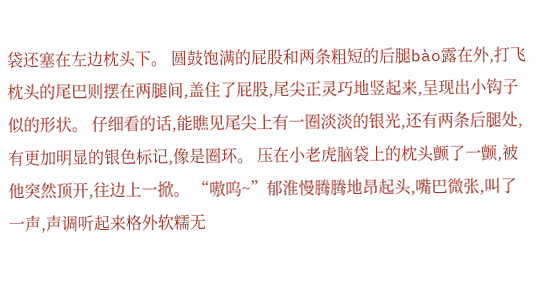袋还塞在左边枕头下。 圆鼓饱满的屁股和两条粗短的后腿bào露在外,打飞枕头的尾巴则摆在两腿间,盖住了屁股,尾尖正灵巧地竖起来,呈现出小钩子似的形状。 仔细看的话,能瞧见尾尖上有一圈淡淡的银光,还有两条后腿处,有更加明显的银色标记,像是圈环。 压在小老虎脑袋上的枕头颤了一颤,被他突然顶开,往边上一掀。 “嗷呜~”郁淮慢腾腾地昂起头,嘴巴微张,叫了一声,声调听起来格外软糯无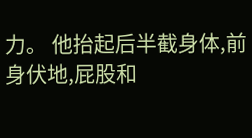力。 他抬起后半截身体,前身伏地,屁股和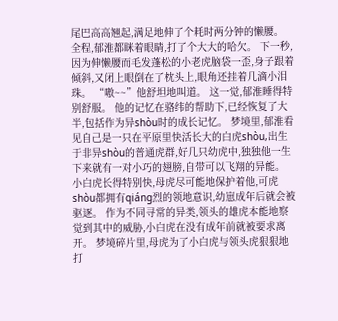尾巴高高翘起,满足地伸了个耗时两分钟的懒腰。 全程,郁淮都眯着眼睛,打了个大大的哈欠。 下一秒,因为伸懒腰而毛发蓬松的小老虎脑袋一歪,身子跟着倾斜,又闭上眼倒在了枕头上,眼角还挂着几滴小泪珠。 “嗷~~”他舒坦地叫道。 这一觉,郁淮睡得特别舒服。 他的记忆在骆纬的帮助下,已经恢复了大半,包括作为异shòu时的成长记忆。 梦境里,郁淮看见自己是一只在平原里快活长大的白虎shòu,出生于非异shòu的普通虎群,好几只幼虎中,独独他一生下来就有一对小巧的翅膀,自带可以飞翔的异能。 小白虎长得特别快,母虎尽可能地保护着他,可虎shòu都拥有qiáng烈的领地意识,幼崽成年后就会被驱逐。 作为不同寻常的异类,领头的雄虎本能地察觉到其中的威胁,小白虎在没有成年前就被要求离开。 梦境碎片里,母虎为了小白虎与领头虎狠狠地打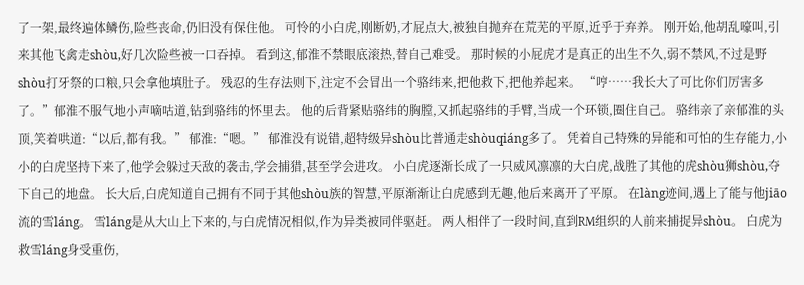了一架,最终遍体鳞伤,险些丧命,仍旧没有保住他。 可怜的小白虎,刚断奶,才屁点大,被独自抛弃在荒芜的平原,近乎于弃养。 刚开始,他胡乱嚎叫,引来其他飞禽走shòu,好几次险些被一口吞掉。 看到这,郁淮不禁眼底滚热,替自己难受。 那时候的小屁虎才是真正的出生不久,弱不禁风,不过是野shòu打牙祭的口粮,只会拿他填肚子。 残忍的生存法则下,注定不会冒出一个骆纬来,把他救下,把他养起来。 “哼……我长大了可比你们厉害多了。”郁淮不服气地小声嘀咕道,钻到骆纬的怀里去。 他的后背紧贴骆纬的胸膛,又抓起骆纬的手臂,当成一个环锁,圈住自己。 骆纬亲了亲郁淮的头顶,笑着哄道:“以后,都有我。” 郁淮:“嗯。” 郁淮没有说错,超特级异shòu比普通走shòuqiáng多了。 凭着自己特殊的异能和可怕的生存能力,小小的白虎坚持下来了,他学会躲过天敌的袭击,学会捕猎,甚至学会进攻。 小白虎逐渐长成了一只威风凛凛的大白虎,战胜了其他的虎shòu狮shòu,夺下自己的地盘。 长大后,白虎知道自己拥有不同于其他shòu族的智慧,平原渐渐让白虎感到无趣,他后来离开了平原。 在làng迹间,遇上了能与他jiāo流的雪láng。 雪láng是从大山上下来的,与白虎情况相似,作为异类被同伴驱赶。 两人相伴了一段时间,直到RM组织的人前来捕捉异shòu。 白虎为救雪láng身受重伤,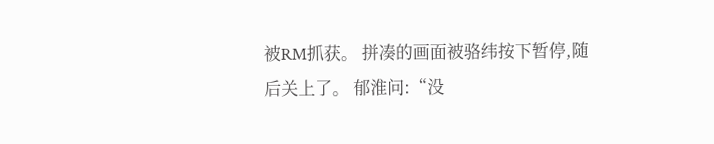被RM抓获。 拼凑的画面被骆纬按下暂停,随后关上了。 郁淮问:“没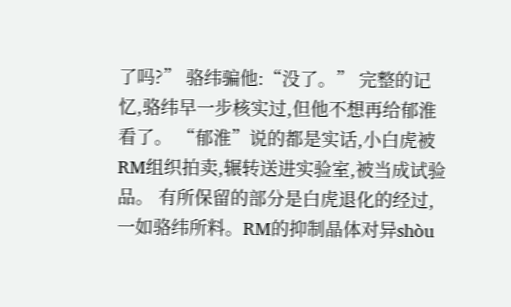了吗?” 骆纬骗他:“没了。” 完整的记忆,骆纬早一步核实过,但他不想再给郁淮看了。 “郁淮”说的都是实话,小白虎被RM组织拍卖,辗转送进实验室,被当成试验品。 有所保留的部分是白虎退化的经过,一如骆纬所料。RM的抑制晶体对异shòu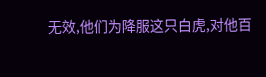无效,他们为降服这只白虎,对他百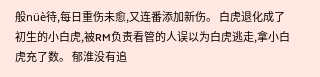般nüè待,每日重伤未愈,又连番添加新伤。 白虎退化成了初生的小白虎,被RM负责看管的人误以为白虎逃走,拿小白虎充了数。 郁淮没有追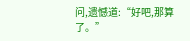问,遗憾道:“好吧,那算了。”